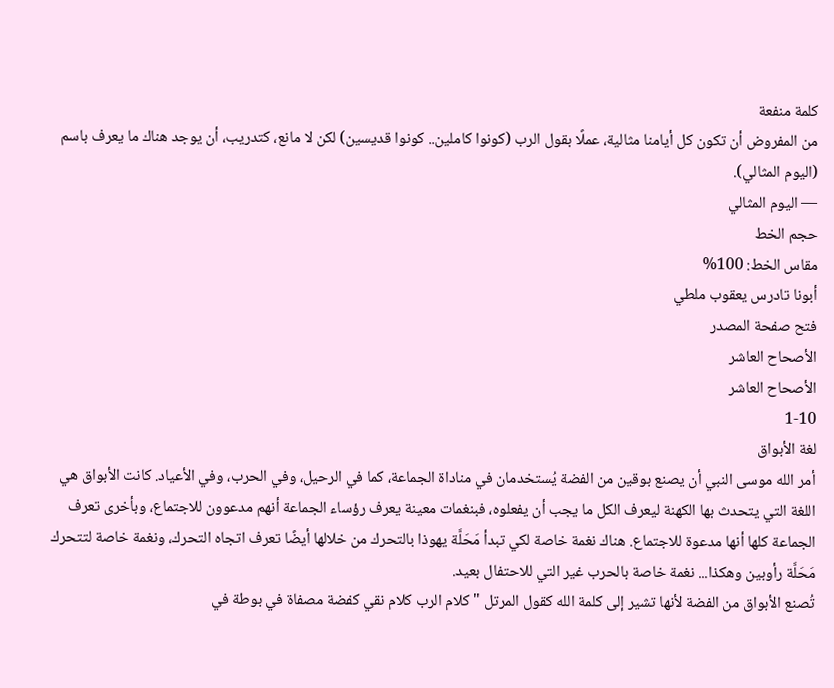كلمة منفعة
من المفروض أن تكون كل أيامنا مثالية، عملًا بقول الرب (كونوا كاملين.. كونوا قديسين) لكن لا مانع، كتدريب، أن يوجد هناك ما يعرف باسم (اليوم المثالي).
— اليوم المثالي
حجم الخط
مقاس الخط: 100%
أبونا تادرس يعقوب ملطي
فتح صفحة المصدر
الأصحاح العاشر
الأصحاح العاشر
1-10
لغة الأبواق
أمر الله موسى النبي أن يصنع بوقين من الفضة يُستخدمان في مناداة الجماعة، كما في الرحيل، وفي الحرب، وفي الأعياد. كانت الأبواق هي اللغة التي يتحدث بها الكهنة ليعرف الكل ما يجب أن يفعلوه، فبنغمات معينة يعرف رؤساء الجماعة أنهم مدعوون للاجتماع، وبأخرى تعرف الجماعة كلها أنها مدعوة للاجتماع. هناك نغمة خاصة لكي تبدأ مَحَلَّة يهوذا بالتحرك من خلالها أيضًا تعرف اتجاه التحرك، ونغمة خاصة لتتحرك مَحَلَّة رأوبين وهكذا... نغمة خاصة بالحرب غير التي للاحتفال بعيد.
تُصنع الأبواق من الفضة لأنها تشير إلى كلمة الله كقول المرتل "كلام الرب كلام نقي كفضة مصفاة في بوطة في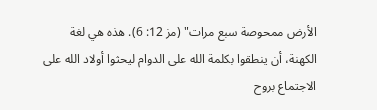الأرض ممحوصة سبع مرات" (مز 12: 6). هذه هي لغة الكهنة، أن ينطقوا بكلمة الله على الدوام ليحثوا أولاد الله على الاجتماع بروح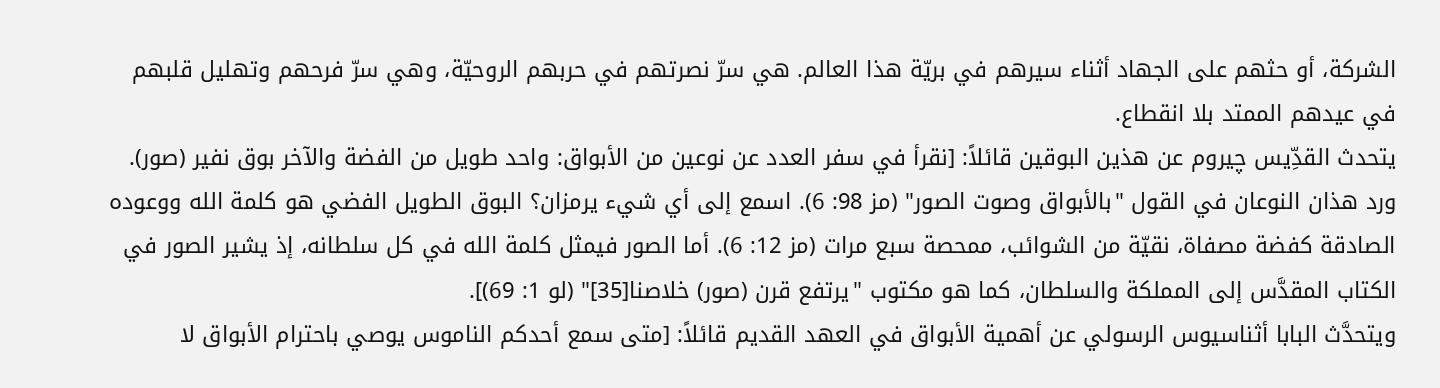الشركة، أو حثهم على الجهاد أثناء سيرهم في بريّة هذا العالم. هي سرّ نصرتهم في حربهم الروحيّة، وهي سرّ فرحهم وتهليل قلبهم في عيدهم الممتد بلا انقطاع.
يتحدث القدِّيس چيروم عن هذين البوقين قائلاً: [نقرأ في سفر العدد عن نوعين من الأبواق: واحد طويل من الفضة والآخر بوق نفير (صور). ورد هذان النوعان في القول "بالأبواق وصوت الصور" (مز 98: 6). اسمع إلى أي شيء يرمزان؟ البوق الطويل الفضي هو كلمة الله ووعوده الصادقة كفضة مصفاة، نقيّة من الشوائب، ممحصة سبع مرات (مز 12: 6). أما الصور فيمثل كلمة الله في كل سلطانه، إذ يشير الصور في الكتاب المقدَّس إلى المملكة والسلطان، كما هو مكتوب "يرتفع قرن (صور) خلاصنا[35]" (لو 1: 69)].
ويتحدَّث البابا أثناسيوس الرسولي عن أهمية الأبواق في العهد القديم قائلاً: [متى سمع أحدكم الناموس يوصي باحترام الأبواق لا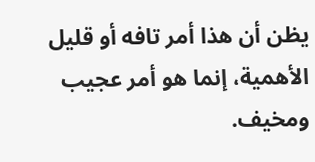يظن أن هذا أمر تافه أو قليل الأهمية، إنما هو أمر عجيب ومخيف.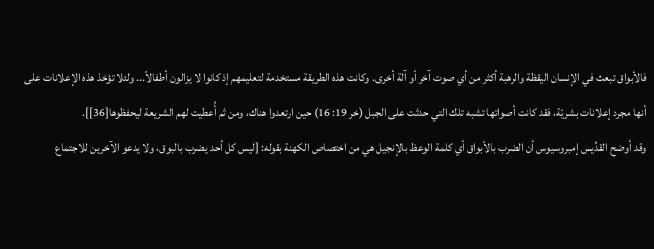فالأبواق تبعث في الإنسان اليقظة والرهبة أكثر من أي صوت آخر أو آلة أخرى. وكانت هذه الطريقة مستخدمة لتعليمهم إذ كانوا لا يزالون أطفالاً... ولئلا تؤخذ هذه الإعلانات على أنها مجرد إعلانات بشريّة، فقد كانت أصواتها تشبه تلك التي حدثت على الجبل (خر 19: 16) حين ارتعدوا هناك، ومن ثم أُعطيت لهم الشريعة ليحفظوها[36]].
وقد أوضح القدِّيس إمبروسيوس أن الضرب بالأبواق أي كلمة الوعظ بالإنجيل هي من اختصاص الكهنة بقوله: [ليس كل أحد يضرب بالبوق، ولا يدعو الآخرين للاجتماع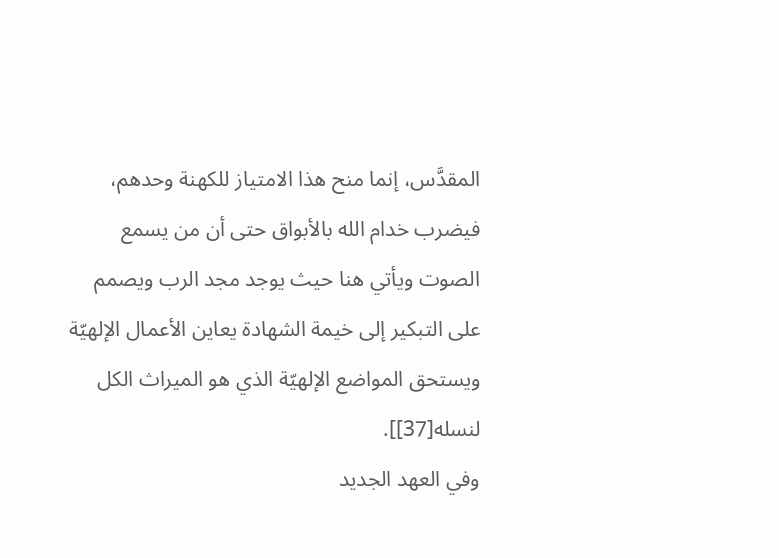المقدَّس، إنما منح هذا الامتياز للكهنة وحدهم، فيضرب خدام الله بالأبواق حتى أن من يسمع الصوت ويأتي هنا حيث يوجد مجد الرب ويصمم على التبكير إلى خيمة الشهادة يعاين الأعمال الإلهيّة ويستحق المواضع الإلهيّة الذي هو الميراث الكل لنسله[37]].
وفي العهد الجديد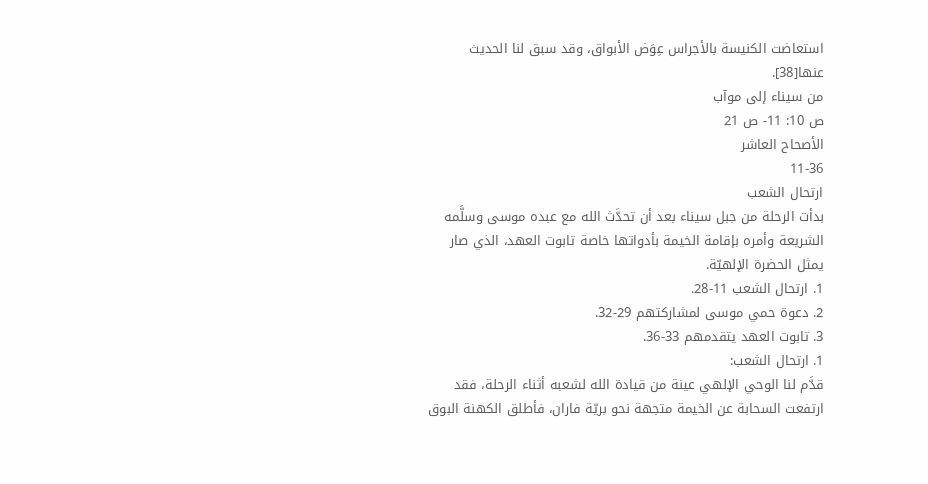استعاضت الكنيسة بالأجراس عِوَض الأبواق، وقد سبق لنا الحديث عنها[38].
من سيناء إلى موآب
ص 10: 11- ص 21
الأصحاح العاشر
11-36
ارتحال الشعب
بدأت الرحلة من جبل سيناء بعد أن تحدَّث الله مع عبده موسى وسلَّمه الشريعة وأمره بإقامة الخيمة بأدواتها خاصة تابوت العهد، الذي صار يمثل الحضرة الإلهيّة.
1. ارتحال الشعب 11-28.
2. دعوة حمي موسى لمشاركتهم 29-32.
3. تابوت العهد يتقدمهم 33-36.
1. ارتحال الشعب:
قدَّم لنا الوحي الإلهي عينة من قيادة الله لشعبه أثناء الرحلة، فقد ارتفعت السحابة عن الخيمة متجهة نحو بريّة فاران، فأطلق الكهنة البوق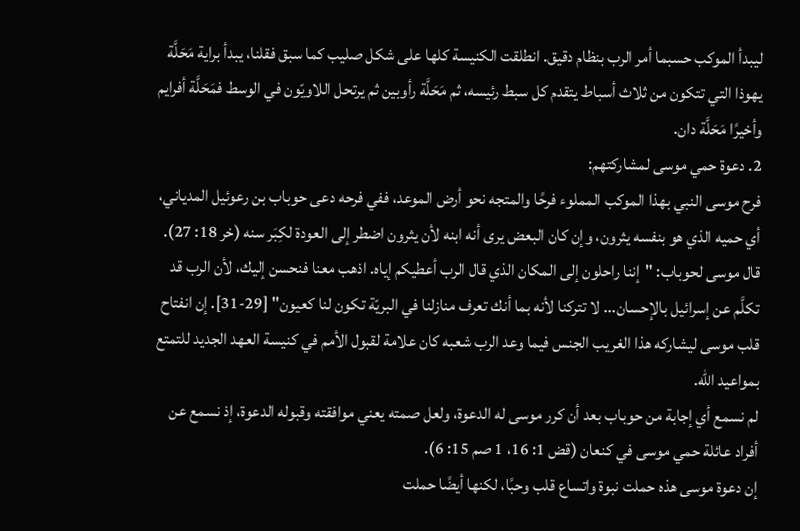ليبدأ الموكب حسبما أمر الرب بنظام دقيق. انطلقت الكنيسة كلها على شكل صليب كما سبق فقلنا، يبدأ براية مَحَلَّة يهوذا التي تتكون من ثلاث أسباط يتقدم كل سبط رئيسه، ثم مَحَلَّة رأوبين ثم يرتحل اللاويّون في الوسط فمَحَلَّة أفرايم وأخيرًا مَحَلَّة دان.
2. دعوة حمي موسى لمشاركتهم:
فرح موسى النبي بهذا الموكب المملوء فرحًا والمتجه نحو أرض الموعد، ففي فرحه دعى حوباب بن رعوئيل المدياني، أي حميه الذي هو بنفسه يثرون، وإن كان البعض يرى أنه ابنه لأن يثرون اضطر إلى العودة لكِبَر سنه (خر 18: 27).
قال موسى لحوباب: "إننا راحلون إلى المكان الذي قال الرب أعطيكم إياه. اذهب معنا فنحسن إليك، لأن الرب قد تكلَّم عن إسرائيل بالإحسان... لا تتركنا لأنه بما أنك تعرف منازلنا في البريّة تكون لنا كعيون" [29-31]. إن انفتاح قلب موسى ليشاركه هذا الغريب الجنس فيما وعد الرب شعبه كان علامة لقبول الأمم في كنيسة العهد الجديد للتمتع بمواعيد الله.
لم نسمع أي إجابة من حوباب بعد أن كرر موسى له الدعوة، ولعل صمته يعني موافقته وقبوله الدعوة، إذ نسمع عن أفراد عائلة حمي موسى في كنعان (قض 1: 16، 1 صم 15: 6).
إن دعوة موسى هذه حملت نبوة واتساع قلب وحبًا، لكنها أيضًا حملت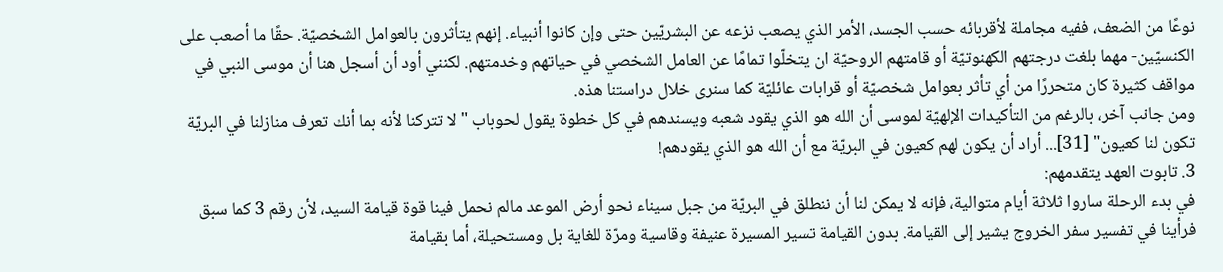نوعًا من الضعف، ففيه مجاملة لأقربائه حسب الجسد، الأمر الذي يصعب نزعه عن البشريّين حتى وإن كانوا أنبياء. إنهم يتأثرون بالعوامل الشخصيّة. حقًا ما أصعب على الكنسيّين- مهما بلغت درجتهم الكهنوتيّة أو قامتهم الروحيّة ان يتخلّوا تمامًا عن العامل الشخصي في حياتهم وخدمتهم. لكنني أود أن أسجل هنا أن موسى النبي في مواقف كثيرة كان متحررًا من أي تأثر بعوامل شخصيّة أو قرابات عائليّة كما سنرى خلال دراستنا هذه.
ومن جانب آخر، بالرغم من التأكيدات الإلهيّة لموسى أن الله هو الذي يقود شعبه ويسندهم في كل خطوة يقول لحوباب "لا تتركنا لأنه بما أنك تعرف منازلنا في البريّة تكون لنا كعيون" [31]... أراد أن يكون لهم كعيون في البريّة مع أن الله هو الذي يقودهم!
3. تابوت العهد يتقدمهم:
في بدء الرحلة ساروا ثلاثة أيام متوالية، فإنه لا يمكن لنا أن ننطلق في البريّة من جبل سيناء نحو أرض الموعد مالم نحمل فينا قوة قيامة السيد، لأن رقم 3 كما سبق فرأينا في تفسير سفر الخروج يشير إلى القيامة. بدون القيامة تسير المسيرة عنيفة وقاسية ومرّة للغاية بل ومستحيلة، أما بقيامة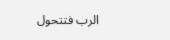الرب فتتحول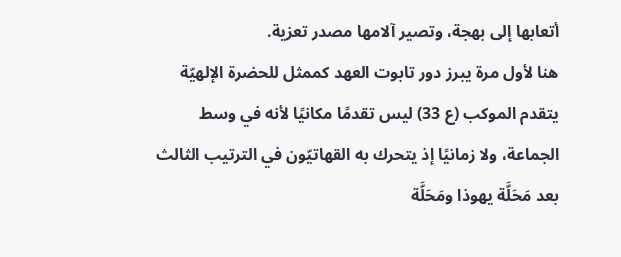أتعابها إلى بهجة، وتصير آلامها مصدر تعزية.
هنا لأول مرة يبرز دور تابوت العهد كممثل للحضرة الإلهيّة يتقدم الموكب (ع 33) ليس تقدمًا مكانيًا لأنه في وسط الجماعة، ولا زمانيًا إذ يتحرك به القهاتيّون في الترتيب الثالث بعد مَحَلَّة يهوذا ومَحَلَّة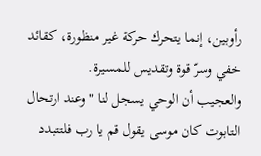رأوبين، إنما يتحرك حركة غير منظورة، كقائد خفي وسرّ قوة وتقديس للمسيرة.
والعجيب أن الوحي يسجل لنا "وعند ارتحال التابوت كان موسى يقول قم يا رب فلتتبدد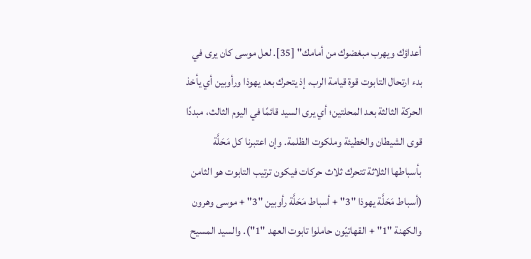أعداؤك ويهرب مبغضوك من أمامك" [35]. لعل موسى كان يرى في بدء ارتحال التابوت قوة قيامة الرب، إذ يتحرك بعد يهوذا ورأوبين أي يأخذ الحركة الثالثة بعد المحلتين؛ أي يرى السيد قائمًا في اليوم الثالث، مبددًا قوى الشيطان والخطيئة وملكوت الظلمة. وإن اعتبرنا كل مَحَلَّة بأسباطها الثلاثة تتحرك ثلاث حركات فيكون ترتيب التابوت هو الثامن (أسباط مَحَلَّة يهوذا "3" + أسباط مَحَلَّة رأوبين "3" + موسى وهرون والكهنة "1" + القهاتيّون حاملوا تابوت العهد "1"). والسيد المسيح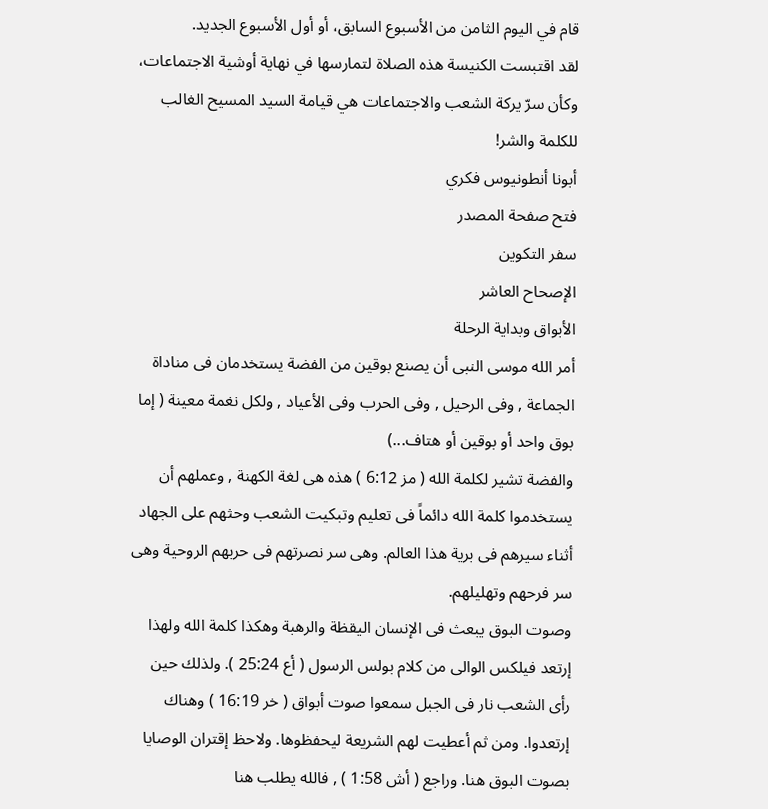قام في اليوم الثامن من الأسبوع السابق، أو أول الأسبوع الجديد.
لقد اقتبست الكنيسة هذه الصلاة لتمارسها في نهاية أوشية الاجتماعات، وكأن سرّ يركة الشعب والاجتماعات هي قيامة السيد المسيح الغالب للكلمة والشر!
أبونا أنطونيوس فكري
فتح صفحة المصدر
سفر التكوين
الإصحاح العاشر
الأبواق وبداية الرحلة
أمر الله موسى النبى أن يصنع بوقين من الفضة يستخدمان فى مناداة الجماعة , وفى الرحيل , وفى الحرب وفى الأعياد , ولكل نغمة معينة ( إما بوق واحد أو بوقين أو هتاف...)
والفضة تشير لكلمة الله ( مز 6:12 ) هذه هى لغة الكهنة , وعملهم أن يستخدموا كلمة الله دائماً فى تعليم وتبكيت الشعب وحثهم على الجهاد أثناء سيرهم فى برية هذا العالم. وهى سر نصرتهم فى حربهم الروحية وهى سر فرحهم وتهليلهم.
وصوت البوق يبعث فى الإنسان اليقظة والرهبة وهكذا كلمة الله ولهذا إرتعد فيلكس الوالى من كلام بولس الرسول ( أع 25:24 ). ولذلك حين رأى الشعب نار فى الجبل سمعوا صوت أبواق ( خر 16:19 ) وهناك إرتعدوا. ومن ثم أعطيت لهم الشريعة ليحفظوها. ولاحظ إقتران الوصايا بصوت البوق هنا. وراجع ( أش 1:58 ) , فالله يطلب هنا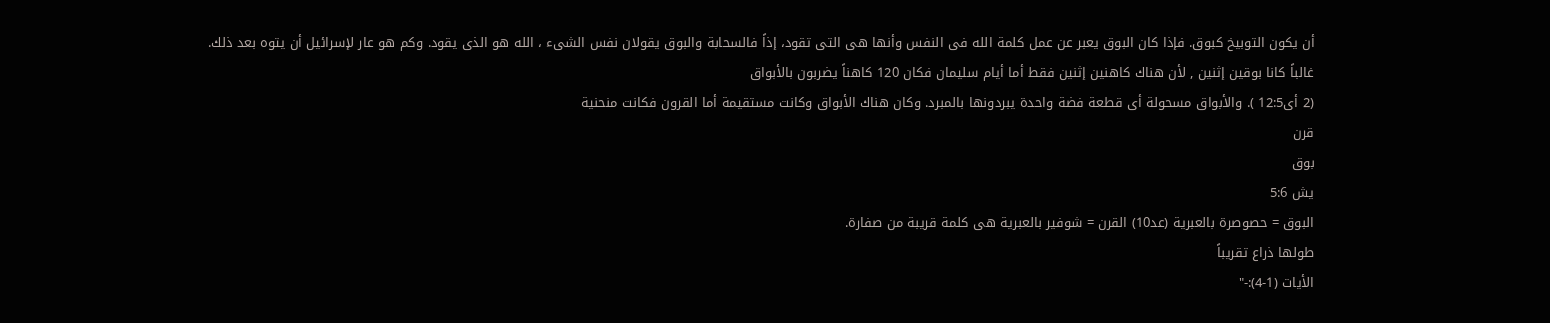أن يكون التوبيخ كبوق. فإذا كان البوق يعبر عن عمل كلمة الله فى النفس وأنها هى التى تقود، إذاً فالسحابة والبوق يقولان نفس الشىء ، الله هو الذى يقود. وكم هو عار لإسرائيل أن يتوه بعد ذلك.
غالباً كانا بوقين إثنين , لأن هناك كاهنين إثنين فقط أما أيام سليمان فكان 120 كاهناً يضربون بالأبواق
(2 أى12:5 ). والأبواق مسحولة أى قطعة فضة واحدة يبردونها بالمبرد. وكان هناك الأبواق وكانت مستقيمة أما القرون فكانت منحنية
قرن
بوق
يش 5:6
البوق = حصوصرة بالعبرية (عد10) القرن = شوفير بالعبرية هى كلمة قريبة من صفارة.
طولها ذراع تقريباً
الأيات (1-4):-"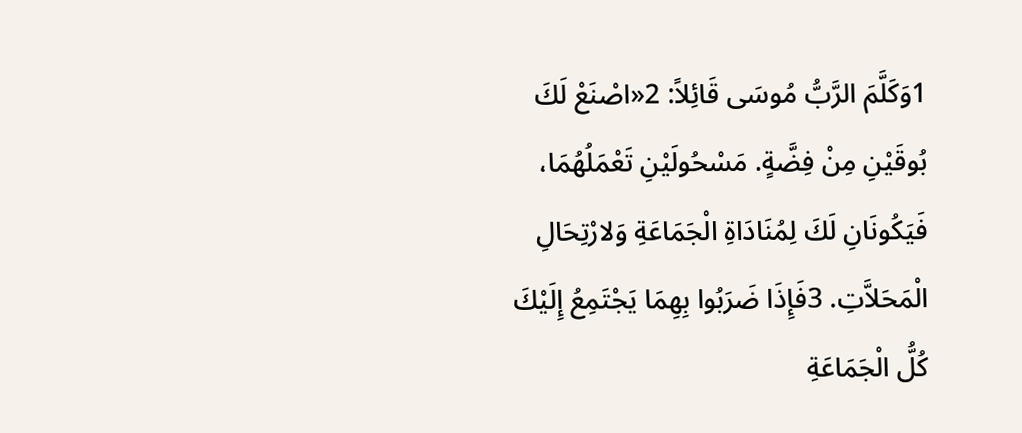1وَكَلَّمَ الرَّبُّ مُوسَى قَائِلاً: 2«اصْنَعْ لَكَ بُوقَيْنِ مِنْ فِضَّةٍ. مَسْحُولَيْنِ تَعْمَلُهُمَا، فَيَكُونَانِ لَكَ لِمُنَادَاةِ الْجَمَاعَةِ وَلارْتِحَالِ الْمَحَلاَّتِ. 3فَإِذَا ضَرَبُوا بِهِمَا يَجْتَمِعُ إِلَيْكَ كُلُّ الْجَمَاعَةِ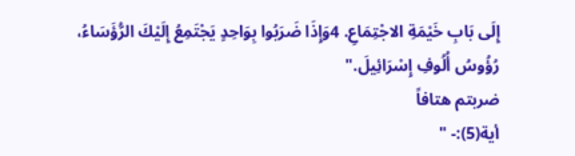إِلَى بَابِ خَيْمَةِ الاجْتِمَاعِ. 4وَإِذَا ضَرَبُوا بِوَاحِدٍ يَجْتَمِعُ إِلَيْكَ الرُّؤَسَاءُ، رُؤُوسُ أُلُوفِ إِسْرَائِيلَ."
ضربتم هتافاً
أية(5):- "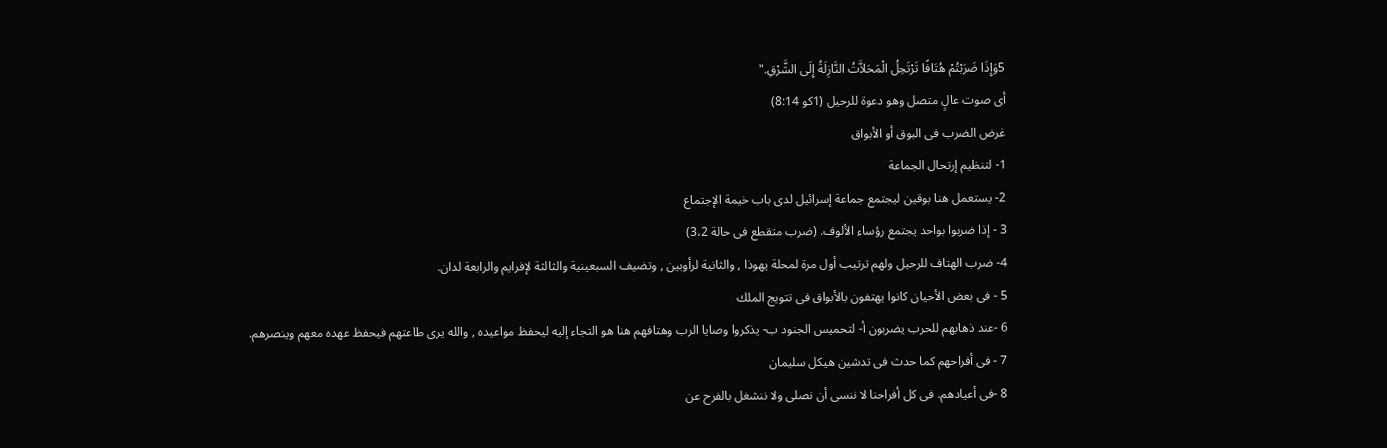5وَإِذَا ضَرَبْتُمْ هُتَافًا تَرْتَحِلُ الْمَحَلاَّتُ النَّازِلَةُ إِلَى الشَّرْقِ."
أى صوت عالٍ متصل وهو دعوة للرحيل (1كو 8:14)
غرض الضرب فى البوق أو الأبواق
1- لتنظيم إرتحال الجماعة
2- يستعمل هنا بوقين ليجتمع جماعة إسرائيل لدى باب خيمة الإجتماع
3 - إذا ضربوا بواحد يجتمع رؤساء الألوف. (ضرب متقطع فى حالة 3،2)
4- ضرب الهتاف للرحيل ولهم ترتيب أول مرة لمحلة يهوذا , والثانية لرأوبين , وتضيف السبعينية والثالثة لإفرايم والرابعة لدان.
5 - فى بعض الأحيان كانوا يهتفون بالأبواق فى تتويج الملك
6 -عند ذهابهم للحرب يضربون أ- لتحميس الجنود ب- يذكروا وصايا الرب وهتافهم هنا هو التجاء إليه ليحفظ مواعيده , والله يرى طاعتهم فيحفظ عهده معهم وينصرهم.
7 - فى أفراحهم كما حدث فى تدشين هيكل سليمان
8 -فى أعيادهم. فى كل أفراحنا لا ننسى أن نصلى ولا ننشغل بالفرح عن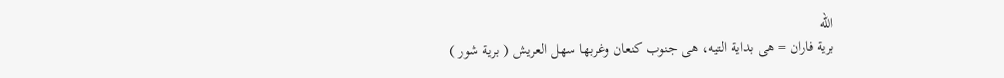الله
برية فاران = هى بداية التيه، هى جنوب كنعان وغربها سهل العريش ( برية شور )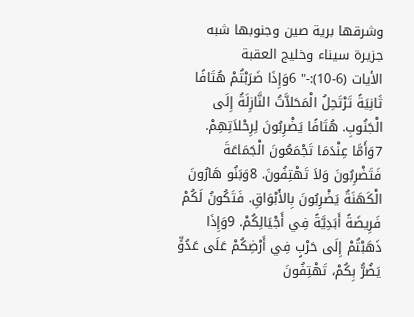وشرقها برية صين وجنوبها شبه جزيرة سيناء وخليج العقبة
الأيات (6-10):-" 6وَإِذَا ضَرَبْتُمْ هُتَافًا ثَانِيَةً تَرْتَحِلُ الْمَحَلاَّتُ النَّازِلَةُ إِلَى الْجَنُوبِ. هُتَافًا يَضْرِبُونَ لِرِحْلاَتِهِمْ. 7وَأَمَّا عِنْدَمَا تَجْمَعُونَ الْجَمَاعَةَ فَتَضْرِبُونَ وَلاَ تَهْتِفُونَ. 8وَبَنُو هَارُونَ الْكَهَنَةُ يَضْرِبُونَ بِالأَبْوَاقِ. فَتَكُونُ لَكُمْ فَرِيضَةً أَبَدِيَّةً فِي أَجْيَالِكُمْ. 9وَإِذَا ذَهَبْتُمْ إِلَى حَرْبٍ فِي أَرْضِكُمْ عَلَى عَدُوٍّ يَضُرُّ بِكُمْ، تَهْتِفُونَ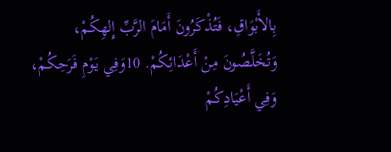بِالأَبْوَاقِ، فَتُذْكَرُونَ أَمَامَ الرَّبِّ إِلهِكُمْ، وَتُخَلَّصُونَ مِنْ أَعْدَائِكُمْ. 10وَفِي يَوْمِ فَرَحِكُمْ، وَفِي أَعْيَادِكُمْ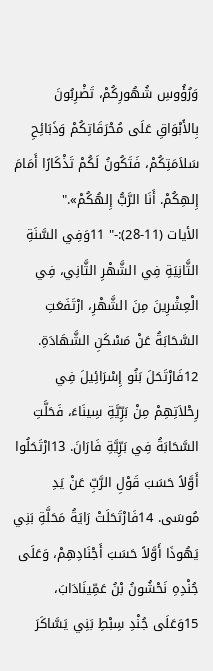وَرُؤُوسِ شُهُورِكُمْ، تَضْرِبُونَ بِالأَبْوَاقِ عَلَى مُحْرَقَاتِكُمْ وَذَبَائِحِ سَلاَمَتِكُمْ، فَتَكُونُ لَكُمْ تَذْكَارًا أَمَامَ إِلهِكُمْ. أَنَا الرَّبُّ إِلهُكُمْ»."
الأيات (11-28):-" 11وَفِي السَّنَةِ الثَّانِيَةِ فِي الشَّهْرِ الثَّانِي، فِي الْعِشْرِينَ مِنَ الشَّهْرِ، ارْتَفَعَتِ السَّحَابَةُ عَنْ مَسْكَنِ الشَّهَادَةِ. 12فَارْتَحَلَ بَنُو إِسْرَائِيلَ فِي رِحْلاَتِهِمْ مِنْ بَرِّيَّةِ سِينَاءَ، فَحَلَّتِ السَّحَابَةُ فِي بَرِّيَّةِ فَارَانَ. 13ارْتَحَلُوا أَوَّلاً حَسَبَ قَوْلِ الرَّبِّ عَنْ يَدِ مُوسَى. 14فَارْتَحَلَتْ رَايَةُ مَحَلَّةِ بَنِي يَهُوذَا أَوَّلاً حَسَبَ أَجْنَادِهِمْ، وَعَلَى جُنْدِهِ نَحْشُونُ بْنُ عَمِّينَادَابَ، 15وَعَلَى جُنْدِ سِبْطِ بَنِي يَسَّاكَرَ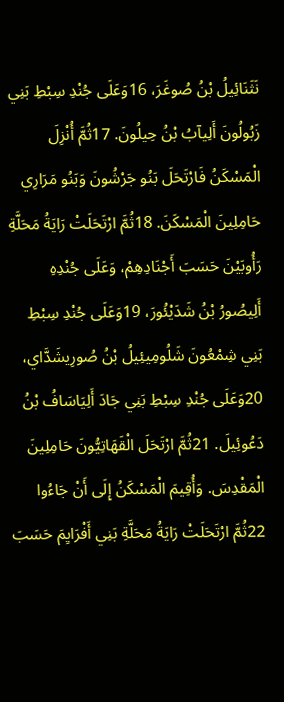نَثَنَائِيلُ بْنُ صُوغَرَ، 16وَعَلَى جُنْدِ سِبْطِ بَنِي زَبُولُونَ أَلِيآبُ بْنُ حِيلُونَ. 17ثُمَّ أُنْزِلَ الْمَسْكَنُ فَارْتَحَلَ بَنُو جَرْشُونَ وَبَنُو مَرَارِي حَامِلِينَ الْمَسْكَنَ. 18ثُمَّ ارْتَحَلَتْ رَايَةُ مَحَلَّةِ رَأُوبَيْنَ حَسَبَ أَجْنَادِهِمْ، وَعَلَى جُنْدِهِ أَلِيصُورُ بْنُ شَدَيْئُورَ، 19وَعَلَى جُنْدِ سِبْطِ بَنِي شِمْعُونَ شَلُومِيئِيلُ بْنُ صُورِيشَدَّاي، 20وَعَلَى جُنْدِ سِبْطِ بَنِي جَادَ أَلِيَاسَافُ بْنُ دَعُوئِيلَ. 21ثُمَّ ارْتَحَلَ الْقَهَاتِيُّونَ حَامِلِينَ الْمَقْدِسَ. وَأُقِيمَ الْمَسْكَنُ إِلَى أَنْ جَاءُوا 22ثُمَّ ارْتَحَلَتْ رَايَةُ مَحَلَّةِ بَنِي أَفْرَايِمَ حَسَبَ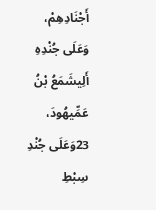أَجْنَادِهِمْ، وَعَلَى جُنْدِهِ أَلِيشَمَعُ بْنُ عَمِّيهُودَ، 23وَعَلَى جُنْدِ سِبْطِ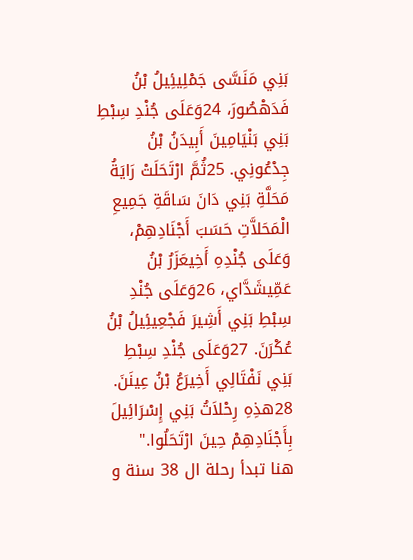بَنِي مَنَسَّى جَمْلِيئِيلُ بْنُ فَدَهْصُورَ، 24وَعَلَى جُنْدِ سِبْطِ بَنِي بَنْيَامِينَ أَبِيدَنُ بْنُ جِدْعُونِي. 25ثُمَّ ارْتَحَلَتْ رَايَةُ مَحَلَّةِ بَنِي دَانَ سَاقَةِ جَمِيعِ الْمَحَلاَّتِ حَسَبَ أَجْنَادِهِمْ، وَعَلَى جُنْدِهِ أَخِيعَزَرُ بْنُ عَمِّيشَدَّاي، 26وَعَلَى جُنْدِ سِبْطِ بَنِي أَشِيرَ فَجْعِيئِيلُ بْنُ عُكْرَنَ. 27وَعَلَى جُنْدِ سِبْطِ بَنِي نَفْتَالِي أَخِيرَعُ بْنُ عِينَنَ. 28هذِهِ رِحْلاَتُ بَنِي إِسْرَائِيلَ بِأَجْنَادِهِمْ حِينَ ارْتَحَلُوا."
هنا تبدأ رحلة ال 38 سنة و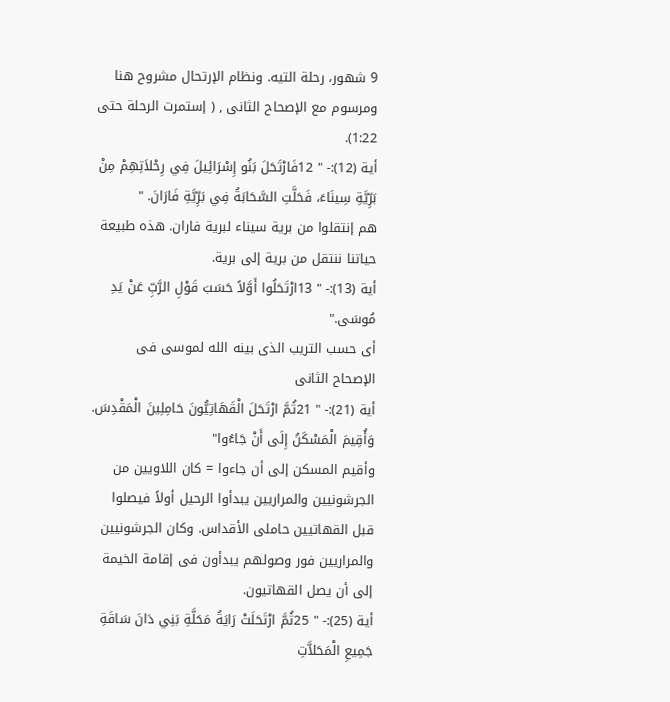9 شهور، رحلة التيه. ونظام الإرتحال مشروح هنا ومرسوم مع الإصحاح الثانى , ( إستمرت الرحلة حتى 1:22).
أية (12):- " 12فَارْتَحَلَ بَنُو إِسْرَائِيلَ فِي رِحْلاَتِهِمْ مِنْ بَرِّيَّةِ سِينَاءَ، فَحَلَّتِ السَّحَابَةُ فِي بَرِّيَّةِ فَارَانَ. "
هم إنتقلوا من برية سيناء لبرية فاران. هذه طبيعة حياتنا ننتقل من برية إلى برية.
أية (13):- " 13ارْتَحَلُوا أَوَّلاً حَسَبَ قَوْلِ الرَّبِّ عَنْ يَدِ مُوسَى."
أى حسب التريب الذى بينه الله لموسى فى الإصحاح الثانى
أية (21):- " 21ثُمَّ ارْتَحَلَ الْقَهَاتِيُّونَ حَامِلِينَ الْمَقْدِسَ. وَأُقِيمَ الْمَسْكَنُ إِلَى أَنْ جَاءُوا"
وأقيم المسكن إلى أن جاءوا = كان اللاويين من الجرشونيين والمراريين يبدأوا الرحيل أولاً فيصلوا قبل القهاتيين حاملى الأقداس. وكان الجرشونيين والمراريين فور وصولهم يبدأون فى إقامة الخيمة إلى أن يصل القهاتيون.
أية (25):- " 25ثُمَّ ارْتَحَلَتْ رَايَةُ مَحَلَّةِ بَنِي دَانَ سَاقَةِ جَمِيعِ الْمَحَلاَّتِ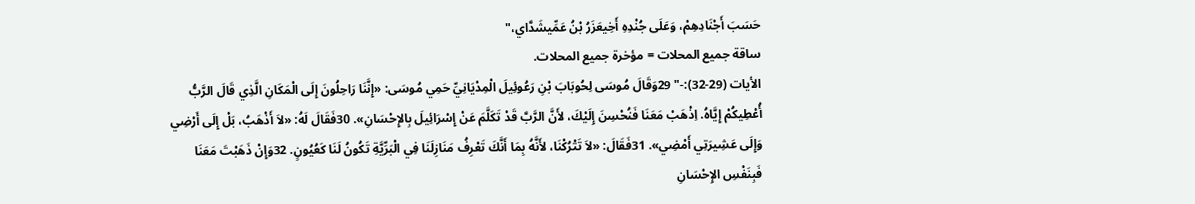حَسَبَ أَجْنَادِهِمْ، وَعَلَى جُنْدِهِ أَخِيعَزَرُ بْنُ عَمِّيشَدَّاي،"
ساقة جميع المحلات = مؤخرة جميع المحلات.
الأيات (29-32):-" 29وَقَالَ مُوسَى لِحُوبَابَ بْنِ رَعُوئِيلَ الْمِدْيَانِيِّ حَمِي مُوسَى: «إِنَّنَا رَاحِلُونَ إِلَى الْمَكَانِ الَّذِي قَالَ الرَّبُّ أُعْطِيكُمْ إِيَّاهُ. اِذْهَبْ مَعَنَا فَنُحْسِنَ إِلَيْكَ، لأَنَّ الرَّبَّ قَدْ تَكَلَّمَ عَنْ إِسْرَائِيلَ بِالإِحْسَانِ». 30فَقَالَ لَهُ: «لاَ أَذْهَبُ، بَلْ إِلَى أَرْضِي وَإِلَى عَشِيرَتِي أَمْضِي». 31فَقَالَ: «لاَ تَتْرُكْنَا، لأَنَّهُ بِمَا أَنَّكَ تَعْرِفُ مَنَازِلَنَا فِي الْبَرِّيَّةِ تَكُونُ لَنَا كَعُيُونٍ. 32وَإِنْ ذَهَبْتَ مَعَنَا فَبِنَفْسِ الإِحْسَانِ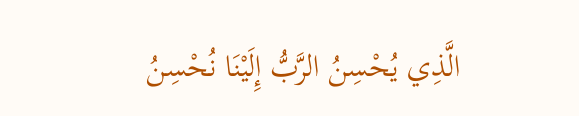الَّذِي يُحْسِنُ الرَّبُّ إِلَيْنَا نُحْسِنُ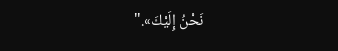نَحْنُ إِلَيْكَ»."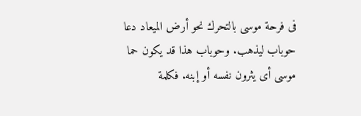فى فرحة موسى بالتحرك نحو أرض الميعاد دعا حوباب ليذهب. وحوباب هذا قد يكون حما موسى أى يثرون نفسه أو إبنه. فكلمة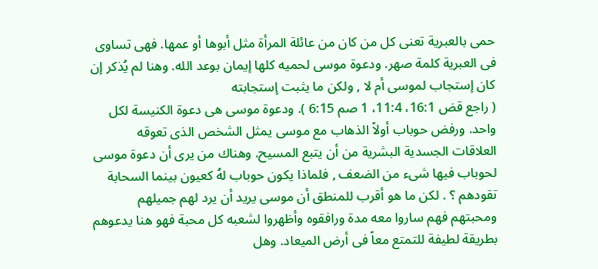حمى بالعبرية تعنى كل من كان من عائلة المرأة مثل أبوها أو عمها. فهى تساوى فى العبرية كلمة صهر. ودعوة موسى لحميه كلها إيمان بوعد الله. وهنا لم يُذكر إن كان إستجاب لموسى أم لا , ولكن ما يثبت إستجابته
( راجع قض 16:1، 11:4، 1 صم 6:15 ). ودعوة موسى هى دعوة الكنيسة لكل واحد. ورفض حوباب أولاً الذهاب مع موسى يمثل الشخص الذى تعوقه العلاقات الجسدية البشرية من أن يتبع المسيح. وهناك من يرى أن دعوة موسى لحوباب فيها شىء من الضعف , فلماذا يكون حوباب لهُ كعيون بينما السحابة تقودهم ؟ . لكن ما هو أقرب للمنطق أن موسى يريد أن يرد لهم جميلهم ومحبتهم فهم ساروا معه مدة ورافقوه وأظهروا لشعبه كل محبة فهو هنا يدعوهم بطريقة لطيفة للتمتع معاً فى أرض الميعاد. وهل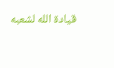قيادة الله لشعبه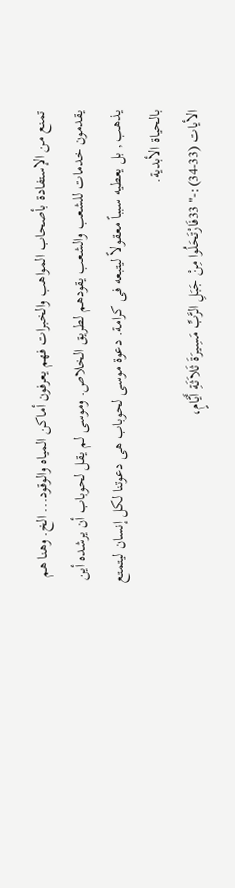تمنع من الإستفادة بأصحاب المواهب والخبرات فهم يعرفون أماكن المياه والوقود... الخ. وهنا هم يقدمون خدمات للشعب والشعب يقودهم لطريق الخلاص. وموسى لم يقل لحوباب أن يرشده أين يذهب , بل يعطيه سبباً معقولاً ليتبعه فى كرامة. دعوة موسى لحوباب هى دعوتنا لكل إنسان ليتمتع بالحياة الأبدية.
الأيات (33-34):-" 33فَارْتَحَلُوا مِنْ جَبَلِ الرَّبِّ مَسِيرَةَ ثَلاَثَةِ أَيَّامٍ،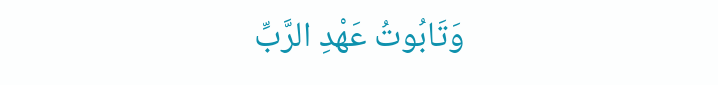وَتَابُوتُ عَهْدِ الرَّبِّ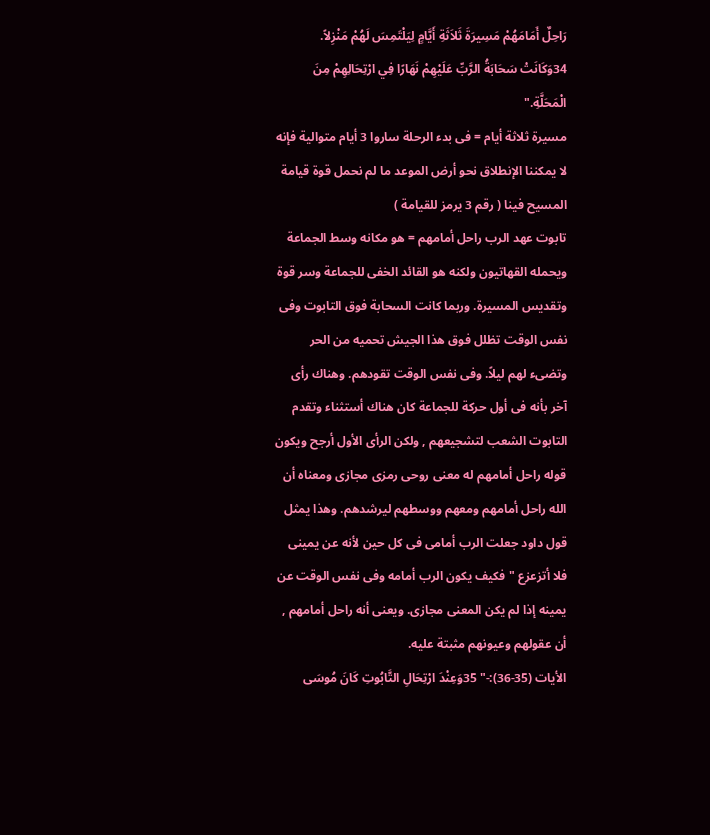رَاحِلٌ أَمَامَهُمْ مَسِيرَةَ ثَلاَثَةِ أَيَّامٍ لِيَلْتَمِسَ لَهُمْ مَنْزِلاً. 34وَكَانَتْ سَحَابَةُ الرَّبِّ عَلَيْهِمْ نَهَارًا فِي ارْتِحَالِهِمْ مِنَ الْمَحَلَّةِ."
مسيرة ثلاثة أيام = فى بدء الرحلة ساروا 3 أيام متوالية فإنه لا يمكننا الإنطلاق نحو أرض الموعد ما لم نحمل قوة قيامة المسيح فينا ( رقم 3 يرمز للقيامة )
تابوت عهد الرب راحل أمامهم = هو مكانه وسط الجماعة ويحمله القهاتيون ولكنه هو القائد الخفى للجماعة وسر قوة وتقديس المسيرة. وربما كانت السحابة فوق التابوت وفى نفس الوقت تظلل فوق هذا الجيش تحميه من الحر وتضىء لهم ليلاً. وفى نفس الوقت تقودهم. وهناك رأى آخر بأنه فى أول حركة للجماعة كان هناك أستثناء وتقدم التابوت الشعب لتشجيعهم , ولكن الرأى الأول أرجح ويكون قوله راحل أمامهم له معنى روحى رمزى مجازى ومعناه أن الله راحل أمامهم ومعهم ووسطهم ليرشدهم. وهذا يمثل قول داود جعلت الرب أمامى فى كل حين لأنه عن يمينى فلا أتزعزع " فكيف يكون الرب أمامه وفى نفس الوقت عن يمينه إذا لم يكن المعنى مجازى. ويعنى أنه راحل أمامهم , أن عقولهم وعيونهم مثبتة عليه.
الأيات (35-36):-" 35وَعِنْدَ ارْتِحَالِ التَّابُوتِ كَانَ مُوسَى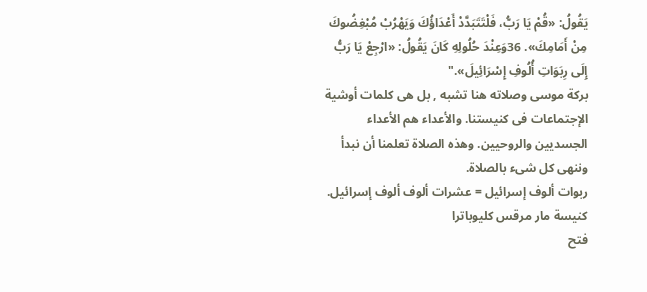يَقُولُ: «قُمْ يَا رَبُّ، فَلْتَتَبَدَّدْ أَعْدَاؤُكَ وَيَهْرُبْ مُبْغِضُوكَ مِنْ أَمَامِكَ». 36وَعِنْدَ حُلُولِهِ كَانَ يَقُولُ: «ارْجِعْ يَا رَبُّ إِلَى رِبَوَاتِ أُلُوفِ إِسْرَائِيلَ»."
بركة موسى وصلاته هنا تشبه , بل هى كلمات أوشية الإجتماعات فى كنيستنا. والأعداء هم الأعداء الجسديين والروحيين. وهذه الصلاة تعلمنا أن نبدأ وننهى كل شىء بالصلاة.
ربوات ألوف إسرائيل = عشرات ألوف ألوف إسرائيل.
كنيسة مار مرقس كليوباترا
فتح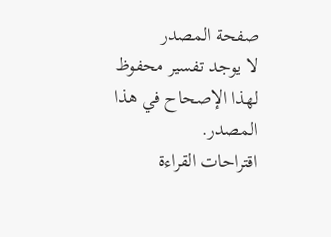صفحة المصدر
لا يوجد تفسير محفوظ لهذا الإصحاح في هذا المصدر.
اقتراحات القراءة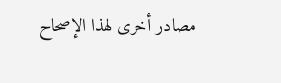مصادر أخرى لهذا الإصحاح